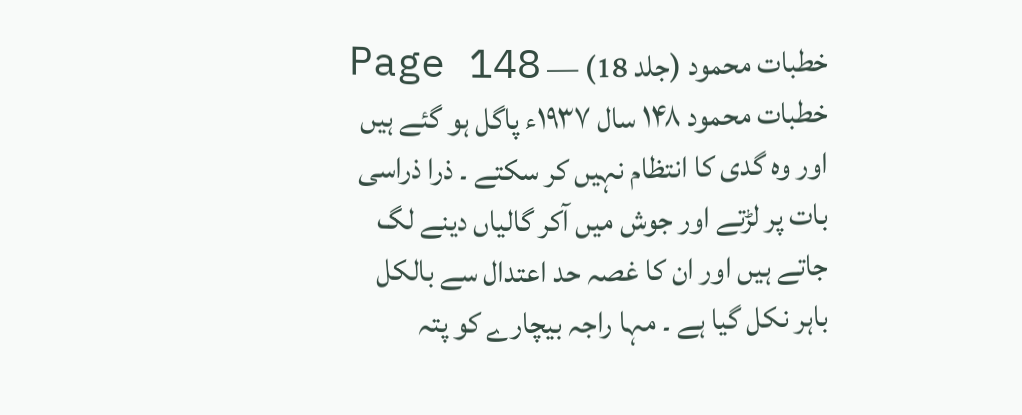خطبات محمود (جلد 18) — Page 148
خطبات محمود ۱۴۸ سال ۱۹۳۷ء پاگل ہو گئے ہیں اور وہ گدی کا انتظام نہیں کر سکتے ۔ ذرا ذراسی بات پر لڑتے اور جوش میں آکر گالیاں دینے لگ جاتے ہیں اور ان کا غصہ حد اعتدال سے بالکل باہر نکل گیا ہے ۔ مہا راجہ بیچارے کو پتہ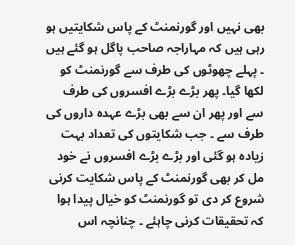بھی نہیں اور گورنمنٹ کے پاس شکایتیں ہو رہی ہیں کہ مہاراجہ صاحب پاگل ہو گئے ہیں ۔ پہلے چھوٹوں کی طرف سے گورنمنٹ کو لکھا گیا۔ پھر بڑے بڑے افسروں کی طرف سے اور پھر ان سے بھی بڑے عہدہ داروں کی طرف سے ۔ جب شکایتوں کی تعداد بہت زیادہ ہو گئی اور بڑے بڑے افسروں نے خود مل کر بھی گورنمنٹ کے پاس شکایت کرنی شروع کر دی تو گورنمنٹ کو خیال پیدا ہوا کہ تحقیقات کرنی چاہئے ۔ چنانچہ اس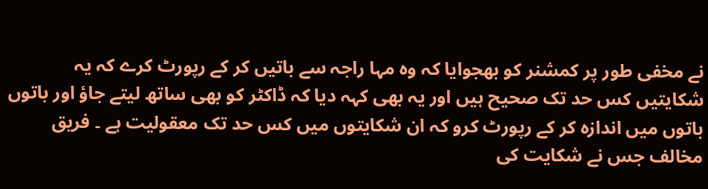نے مخفی طور پر کمشنر کو بھجوایا کہ وہ مہا راجہ سے باتیں کر کے رپورٹ کرے کہ یہ شکایتیں کس حد تک صحیح ہیں اور یہ بھی کہہ دیا کہ ڈاکٹر کو بھی ساتھ لیتے جاؤ اور باتوں باتوں میں اندازہ کر کے رپورٹ کرو کہ ان شکایتوں میں کس حد تک معقولیت ہے ۔ فریق مخالف جس نے شکایت کی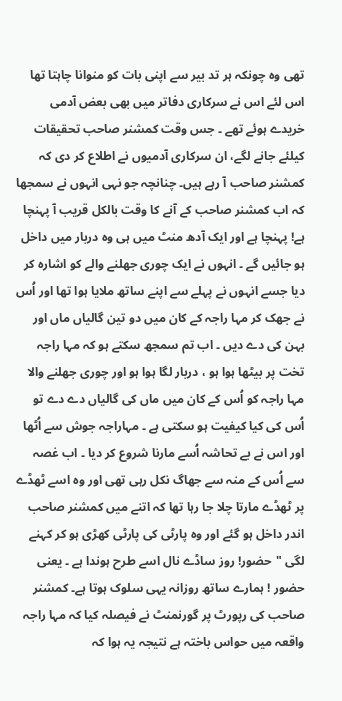تھی وہ چونکہ ہر تد بیر سے اپنی بات کو منوانا چاہتا تھا اس لئے اس نے سرکاری دفاتر میں بھی بعض آدمی خریدے ہوئے تھے ۔ جس وقت کمشنر صاحب تحقیقات کیلئے جانے لگے، ان سرکاری آدمیوں نے اطلاع کر دی کہ کمشنر صاحب آ رہے ہیں۔ چنانچہ جو نہی انہوں نے سمجھا کہ اب کمشنر صاحب کے آنے کا وقت بالکل قریب آ پہنچا ہے! پہنچا ہے اور ایک آدھ منٹ میں ہی وہ دربار میں داخل ہو جائیں گے ۔ انہوں نے ایک چوری جھلنے والے کو اشارہ کر دیا جسے انہوں نے پہلے سے اپنے ساتھ ملایا ہوا تھا اور اُس نے جھک کر مہا راجہ کے کان میں دو تین گالیاں ماں اور بہن کی دے دیں ۔ اب تم سمجھ سکتے ہو کہ مہا راجہ تخت پر بیٹھا ہوا ہو ، دربار لگا ہوا ہو اور چوری جھلنے والا مہا راجہ کو اُس کے کان میں ماں کی گالیاں دے دے تو اُس کی کیا کیفیت ہو سکتی ہے ۔ مہاراجہ جوش سے اُٹھا اور اس نے بے تحاشہ اُسے مارنا شروع کر دیا ۔ اب غصہ سے اُس کے منہ سے جھاگ نکل رہی تھی اور وہ اسے ٹھڈے پر ٹھڈے مارتا چلا جا رہا تھا کہ اتنے میں کمشنر صاحب اندر داخل ہو گئے اور وہ پارٹی کی پارٹی کھڑی ہو کر کہنے لگی "حضور! روز ساڈے نال اسے طرح ہوندا ہے ۔ یعنی حضور ! ہمارے ساتھ روزانہ یہی سلوک ہوتا ہے۔ کمشنر صاحب کی رپورٹ پر گورنمنٹ نے فیصلہ کیا کہ مہا راجہ واقعہ میں حواس باختہ ہے نتیجہ یہ ہوا کہ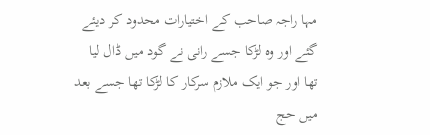مہا راجہ صاحب کے اختیارات محدود کر دیئے گئے اور وہ لڑکا جسے رانی نے گود میں ڈال لیا تھا اور جو ایک ملازم سرکار کا لڑکا تھا جسے بعد میں حج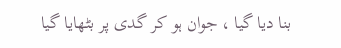بنا دیا گیا ، جوان ہو کر گدی پر بٹھایا گیا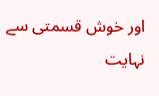اور خوش قسمتی سے نہایت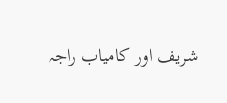شریف اور کامیاب راجہ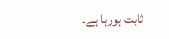ثابت ہورہا ہے۔